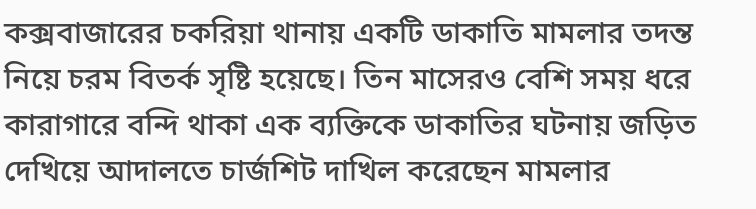কক্সবাজারের চকরিয়া থানায় একটি ডাকাতি মামলার তদন্ত নিয়ে চরম বিতর্ক সৃষ্টি হয়েছে। তিন মাসেরও বেশি সময় ধরে কারাগারে বন্দি থাকা এক ব্যক্তিকে ডাকাতির ঘটনায় জড়িত দেখিয়ে আদালতে চার্জশিট দাখিল করেছেন মামলার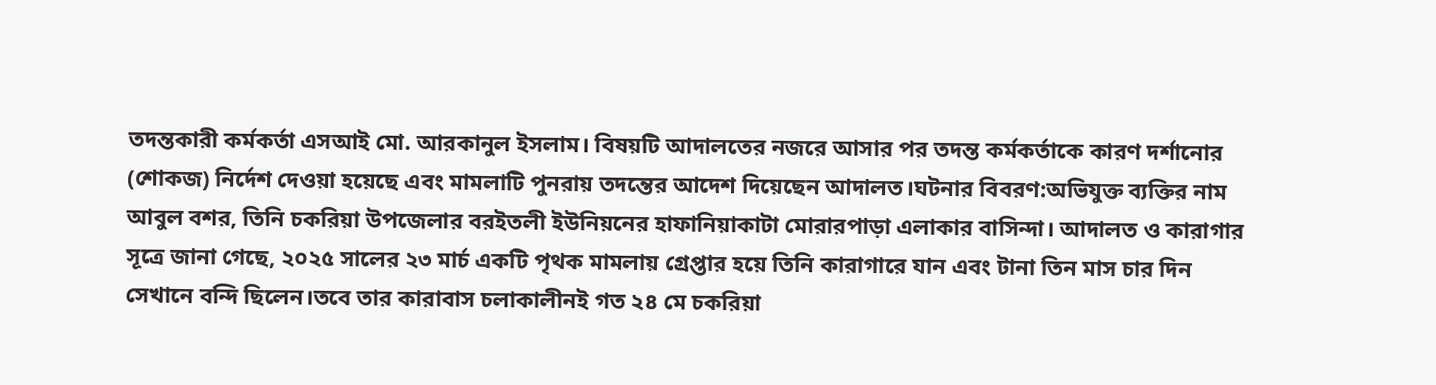তদন্তকারী কর্মকর্তা এসআই মো. আরকানুল ইসলাম। বিষয়টি আদালতের নজরে আসার পর তদন্ত কর্মকর্তাকে কারণ দর্শানোর (শোকজ) নির্দেশ দেওয়া হয়েছে এবং মামলাটি পুনরায় তদন্তের আদেশ দিয়েছেন আদালত।ঘটনার বিবরণ:অভিযুক্ত ব্যক্তির নাম আবুল বশর, তিনি চকরিয়া উপজেলার বরইতলী ইউনিয়নের হাফানিয়াকাটা মোরারপাড়া এলাকার বাসিন্দা। আদালত ও কারাগার সূত্রে জানা গেছে, ২০২৫ সালের ২৩ মার্চ একটি পৃথক মামলায় গ্রেপ্তার হয়ে তিনি কারাগারে যান এবং টানা তিন মাস চার দিন সেখানে বন্দি ছিলেন।তবে তার কারাবাস চলাকালীনই গত ২৪ মে চকরিয়া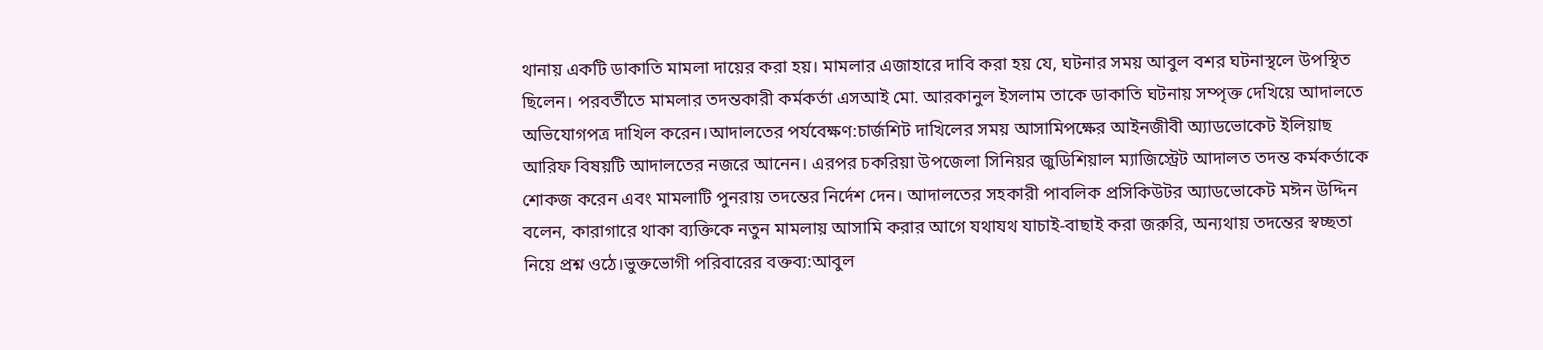থানায় একটি ডাকাতি মামলা দায়ের করা হয়। মামলার এজাহারে দাবি করা হয় যে, ঘটনার সময় আবুল বশর ঘটনাস্থলে উপস্থিত ছিলেন। পরবর্তীতে মামলার তদন্তকারী কর্মকর্তা এসআই মো. আরকানুল ইসলাম তাকে ডাকাতি ঘটনায় সম্পৃক্ত দেখিয়ে আদালতে অভিযোগপত্র দাখিল করেন।আদালতের পর্যবেক্ষণ:চার্জশিট দাখিলের সময় আসামিপক্ষের আইনজীবী অ্যাডভোকেট ইলিয়াছ আরিফ বিষয়টি আদালতের নজরে আনেন। এরপর চকরিয়া উপজেলা সিনিয়র জুডিশিয়াল ম্যাজিস্ট্রেট আদালত তদন্ত কর্মকর্তাকে শোকজ করেন এবং মামলাটি পুনরায় তদন্তের নির্দেশ দেন। আদালতের সহকারী পাবলিক প্রসিকিউটর অ্যাডভোকেট মঈন উদ্দিন বলেন, কারাগারে থাকা ব্যক্তিকে নতুন মামলায় আসামি করার আগে যথাযথ যাচাই-বাছাই করা জরুরি, অন্যথায় তদন্তের স্বচ্ছতা নিয়ে প্রশ্ন ওঠে।ভুক্তভোগী পরিবারের বক্তব্য:আবুল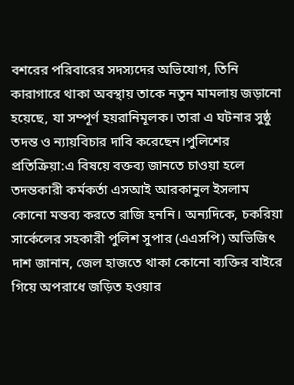বশরের পরিবারের সদস্যদের অভিযোগ, তিনি কারাগারে থাকা অবস্থায় তাকে নতুন মামলায় জড়ানো হয়েছে, যা সম্পূর্ণ হয়রানিমূলক। তারা এ ঘটনার সুষ্ঠু তদন্ত ও ন্যায়বিচার দাবি করেছেন।পুলিশের প্রতিক্রিয়া:এ বিষয়ে বক্তব্য জানতে চাওয়া হলে তদন্তকারী কর্মকর্তা এসআই আরকানুল ইসলাম কোনো মন্তব্য করতে রাজি হননি। অন্যদিকে, চকরিয়া সার্কেলের সহকারী পুলিশ সুপার (এএসপি) অভিজিৎ দাশ জানান, জেল হাজতে থাকা কোনো ব্যক্তির বাইরে গিয়ে অপরাধে জড়িত হওয়ার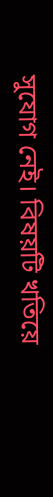সুযোগ নেই। বিষয়টি খতিয়ে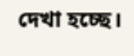দেখা হচ্ছে।